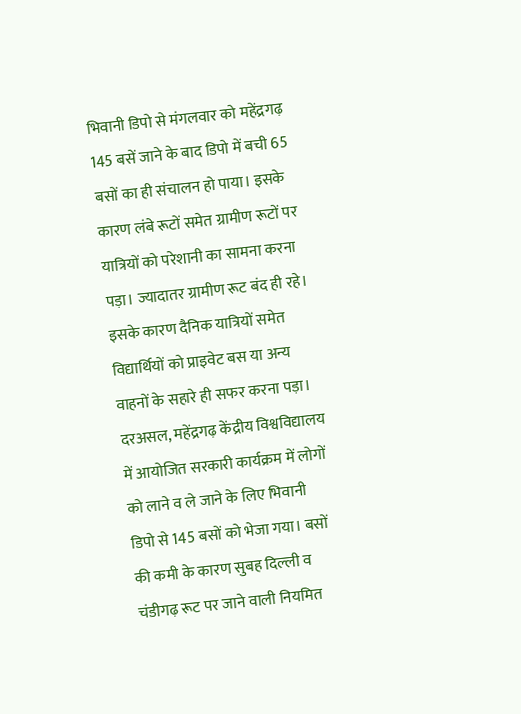भिवानी डिपो से मंगलवार को महेंद्रगढ़ 145 बसें जाने के बाद डिपो में बची 65 बसों का ही संचालन हो पाया। इसके कारण लंबे रूटों समेत ग्रामीण रूटों पर यात्रियों को परेशानी का सामना करना पड़ा। ज्यादातर ग्रामीण रूट बंद ही रहे। इसके कारण दैनिक यात्रियों समेत विद्यार्थियों को प्राइवेट बस या अन्य वाहनों के सहारे ही सफर करना पड़ा।
दरअसल, महेंद्रगढ़ केंद्रीय विश्वविद्यालय में आयोजित सरकारी कार्यक्रम में लोगों को लाने व ले जाने के लिए भिवानी डिपो से 145 बसों को भेजा गया। बसों की कमी के कारण सुबह दिल्ली व चंडीगढ़ रूट पर जाने वाली नियमित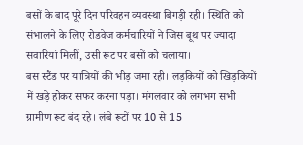बसों के बाद पूरे दिन परिवहन व्यवस्था बिगड़ी रही। स्थिति को संभालने के लिए रोडवेज कर्मचारियों ने जिस बूथ पर ज्यादा सवारियां मिलीं, उसी रूट पर बसों को चलाया।
बस स्टैंड पर यात्रियों की भीड़ जमा रही। लड़कियों को खिड़कियों में खड़े होकर सफर करना पड़ा। मंगलवार को लगभग सभी ग्रामीण रूट बंद रहे। लंबे रूटों पर 10 से 15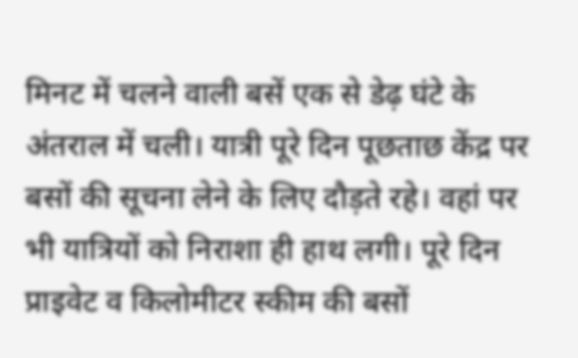मिनट में चलने वाली बसें एक से डेढ़ घंटे के अंतराल में चली। यात्री पूरे दिन पूछताछ केंद्र पर बसों की सूचना लेने के लिए दौड़ते रहे। वहां पर भी यात्रियों को निराशा ही हाथ लगी। पूरे दिन प्राइवेट व किलोमीटर स्कीम की बसों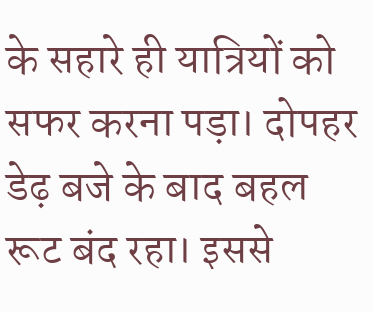के सहारे ही यात्रियों को सफर करना पड़ा। दोपहर डेढ़ बजे के बाद बहल रूट बंद रहा। इससे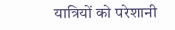यात्रियों को परेशानी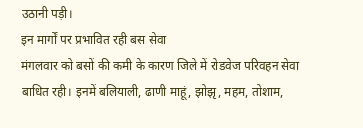उठानी पड़ी।
इन मार्गों पर प्रभावित रही बस सेवा
मंगलवार को बसों की कमी के कारण जिले में रोडवेज परिवहन सेवा बाधित रही। इनमें बलियाली, ढाणी माहूं, झोझृ, महम, तोशाम,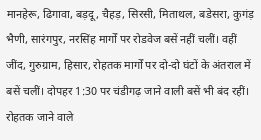मानहेरू, ढिगावा, बड़दू, चैहड़, सिरसी, मिताथल, बडेसरा, कुगंड़ भैणी, सारंगपुर, नरसिंह मार्गों पर रोडवेज बसें नहीं चलीं। वहीं जींद, गुरुग्राम, हिसार, रोहतक मार्गों पर दो-दो घंटों के अंतराल में बसें चलीं। दोपहर 1:30 पर चंडीगढ़ जाने वाली बसें भी बंद रहीं। रोहतक जाने वाले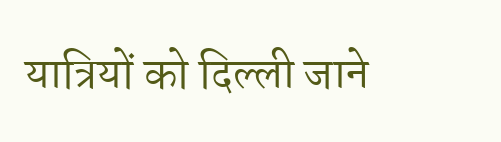यात्रियों को दिल्ली जाने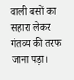वाली बसों का सहारा लेकर गंतव्य की तरफ जाना पड़ा।